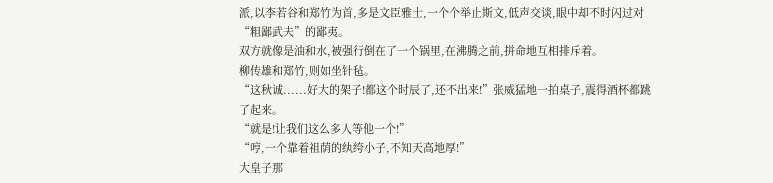派,以李若谷和郑竹为首,多是文臣雅士,一个个举止斯文,低声交谈,眼中却不时闪过对“粗鄙武夫”的鄙夷。
双方就像是油和水,被强行倒在了一个锅里,在沸腾之前,拼命地互相排斥着。
柳传雄和郑竹,则如坐针毡。
“这秋诚......好大的架子!都这个时辰了,还不出来!”张威猛地一拍桌子,震得酒杯都跳了起来。
“就是!让我们这么多人等他一个!”
“哼,一个靠着祖荫的纨绔小子,不知天高地厚!”
大皇子那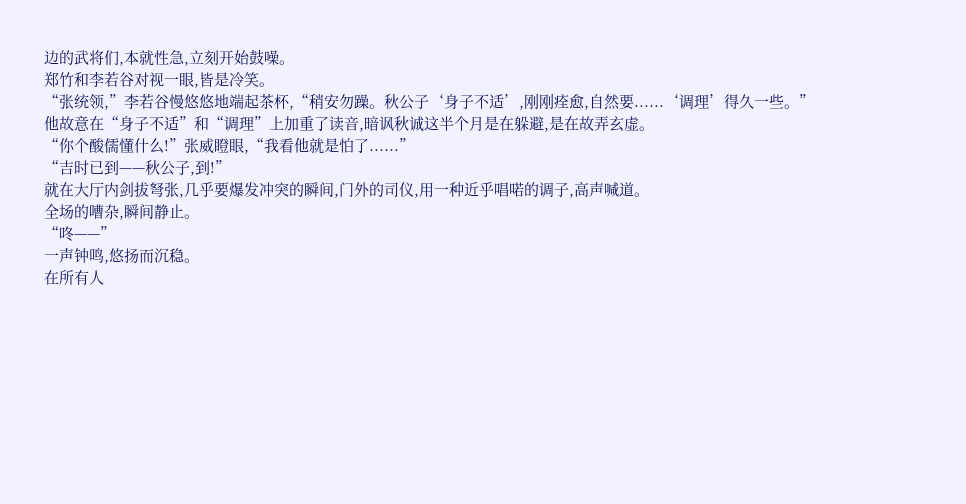边的武将们,本就性急,立刻开始鼓噪。
郑竹和李若谷对视一眼,皆是冷笑。
“张统领,”李若谷慢悠悠地端起茶杯,“稍安勿躁。秋公子‘身子不适’,刚刚痊愈,自然要......‘调理’得久一些。”
他故意在“身子不适”和“调理”上加重了读音,暗讽秋诚这半个月是在躲避,是在故弄玄虚。
“你个酸儒懂什么!”张威瞪眼,“我看他就是怕了......”
“吉时已到——秋公子,到!”
就在大厅内剑拔弩张,几乎要爆发冲突的瞬间,门外的司仪,用一种近乎唱喏的调子,高声喊道。
全场的嘈杂,瞬间静止。
“咚——”
一声钟鸣,悠扬而沉稳。
在所有人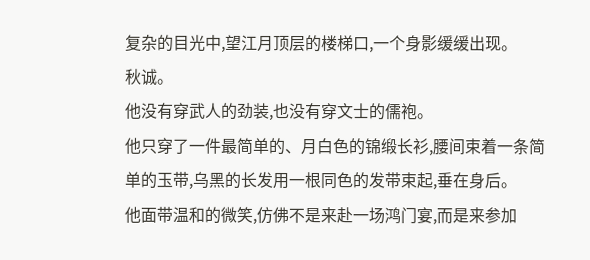复杂的目光中,望江月顶层的楼梯口,一个身影缓缓出现。
秋诚。
他没有穿武人的劲装,也没有穿文士的儒袍。
他只穿了一件最简单的、月白色的锦缎长衫,腰间束着一条简单的玉带,乌黑的长发用一根同色的发带束起,垂在身后。
他面带温和的微笑,仿佛不是来赴一场鸿门宴,而是来参加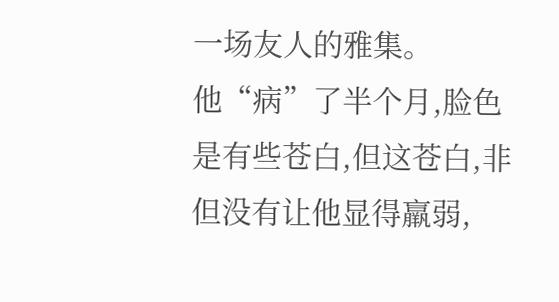一场友人的雅集。
他“病”了半个月,脸色是有些苍白,但这苍白,非但没有让他显得羸弱,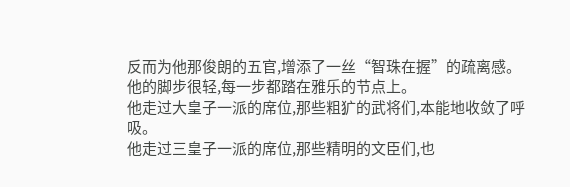反而为他那俊朗的五官,增添了一丝“智珠在握”的疏离感。
他的脚步很轻,每一步都踏在雅乐的节点上。
他走过大皇子一派的席位,那些粗犷的武将们,本能地收敛了呼吸。
他走过三皇子一派的席位,那些精明的文臣们,也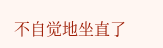不自觉地坐直了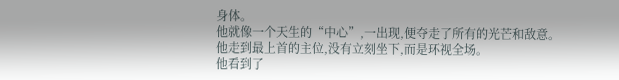身体。
他就像一个天生的“中心”,一出现,便夺走了所有的光芒和敌意。
他走到最上首的主位,没有立刻坐下,而是环视全场。
他看到了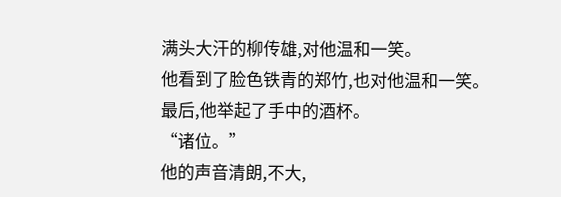满头大汗的柳传雄,对他温和一笑。
他看到了脸色铁青的郑竹,也对他温和一笑。
最后,他举起了手中的酒杯。
“诸位。”
他的声音清朗,不大,